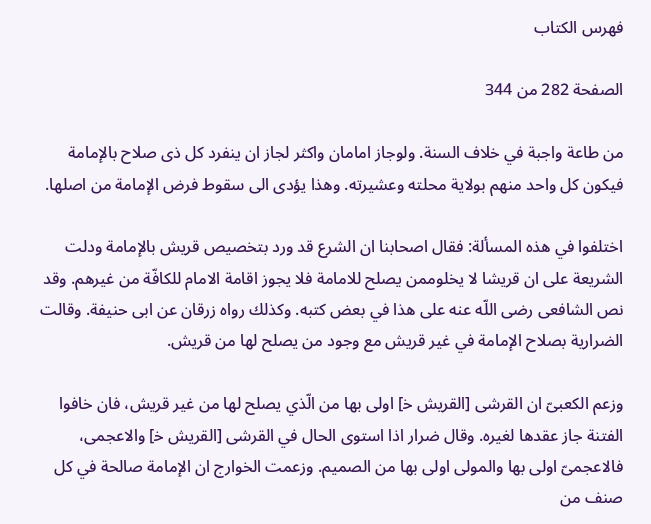فهرس الكتاب

الصفحة 282 من 344

من طاعة واجبة في خلاف السنة. ولوجاز امامان واكثر لجاز ان ينفرد كل ذى صلاح بالإمامة فيكون كل واحد منهم بولاية محلته وعشيرته. وهذا يؤدى الى سقوط فرض الإمامة من اصلها.

اختلفوا في هذه المسألة: فقال اصحابنا ان الشرع قد ورد بتخصيص قريش بالإمامة ودلت الشريعة على ان قريشا لا يخلوممن يصلح للامامة فلا يجوز اقامة الامام للكافّة من غيرهم. وقد نص الشافعى رضى اللّه عنه على هذا في بعض كتبه. وكذلك رواه زرقان عن ابى حنيفة. وقالت الضرارية بصلاح الإمامة في غير قريش مع وجود من يصلح لها من قريش.

وزعم الكعبىّ ان القرشى [القريش خ‍] اولى بها من الّذي يصلح لها من غير قريش، فان خافوا الفتنة جاز عقدها لغيره. وقال ضرار اذا استوى الحال في القرشى [القريش خ‍] والاعجمى، فالاعجمىّ اولى بها والمولى اولى بها من الصميم. وزعمت الخوارج ان الإمامة صالحة في كل صنف من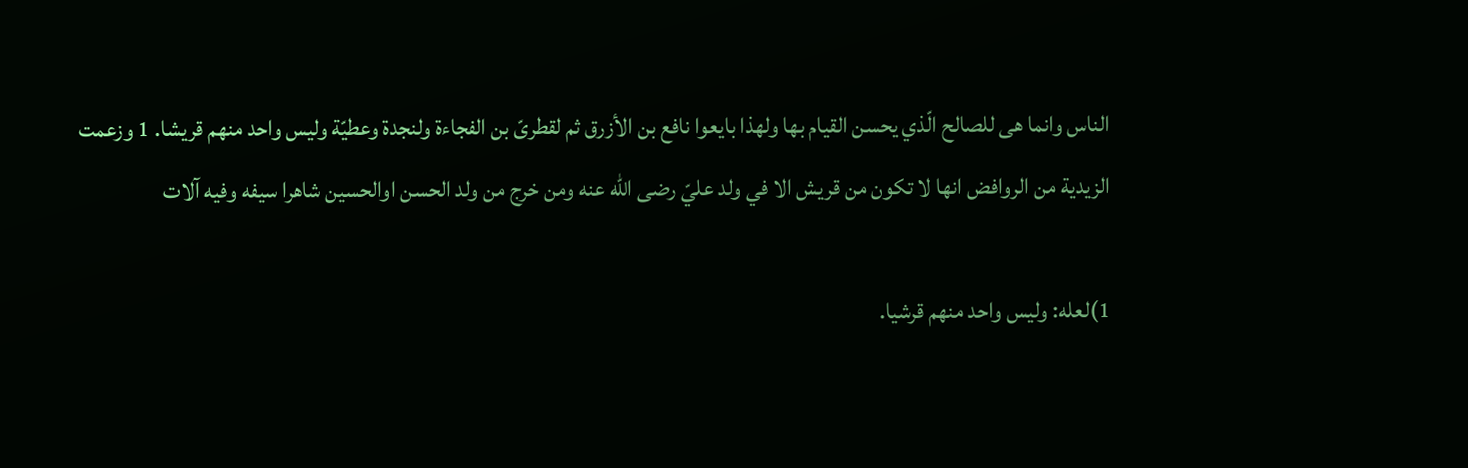الناس وانما هى للصالح الّذي يحسن القيام بها ولهذا بايعوا نافع بن الأزرق ثم لقطرىّ بن الفجاءة ولنجدة وعطيّة وليس واحد منهم قريشا. 1 وزعمت الزيدية من الروافض انها لا تكون من قريش الا في ولد عليّ رضى اللّه عنه ومن خرج من ولد الحسن اوالحسين شاهرا سيفه وفيه آلات

1)لعله: وليس واحد منهم قرشيا.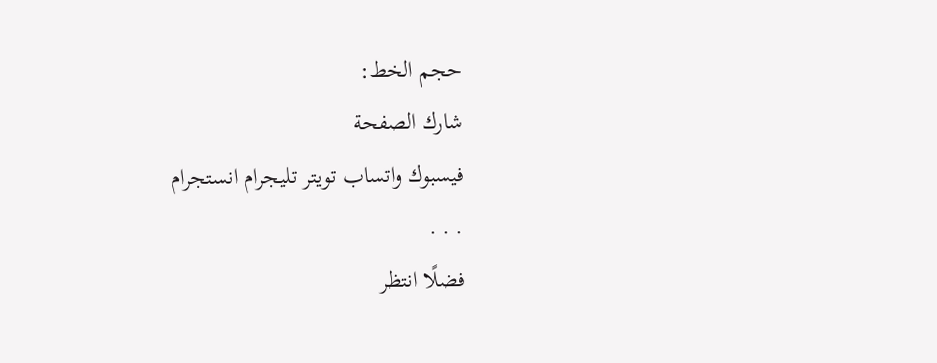حجم الخط:
شارك الصفحة
فيسبوك واتساب تويتر تليجرام انستجرام
. . .
فضلًا انتظر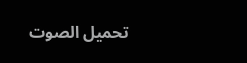تحميل الصوت